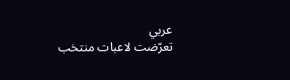عربي
تعرّضت لاعبات منتخب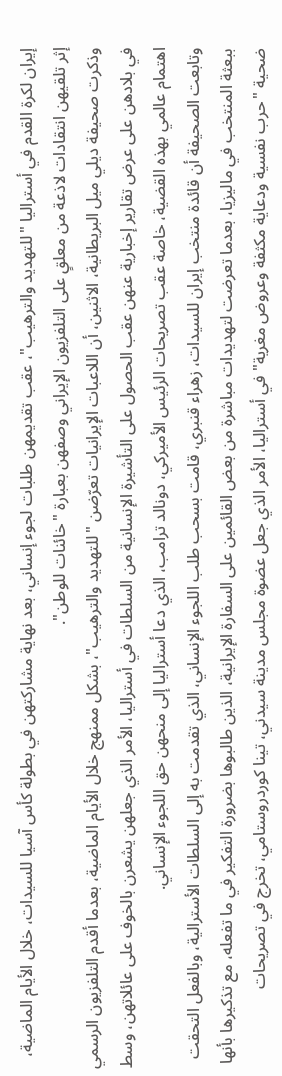إيران لكرة القدم في أستراليا "للتهديد والترهيب"، عقب تقديمهن طلبات لجوء إنساني، بعد نهاية مشاركتهن في بطولة كأس آسيا للسيدات، خلال الأيام الماضية، إثر تلقيهن انتقادات لاذعة من معلقٍ على التلفزيون الإيراني وصفهن بعبارة "خائنات للوطن".
وذكرت صحيفة ديلي ميل البريطانية، الاثنين، أن اللاعبات الإيرانيات تعرّضن "للتهديد والترهيب"، بشكل ممنهج خلال الأيام الماضية، بعدما أقدم التلفزيون الرسمي في بلادهن على عرض تقارير إخبارية عنهن عقب الحصول على التأشيرة الإنسانية من السلطات في أستراليا، الأمر الذي جعلهن يشعرن بالخوف على عائلاتهن، وسط اهتمام عالمي بهذه القضية، خاصة عقب تصريحات الرئيس الأميركي، دونالد ترامب، الذي دعا أستراليا إلى منحهن حق اللجوء الإنساني.
وتابعت الصحيفة أن قائدة منتخب إيران للسيدات، زهراء قنبري، قامت بسحب طلب اللجوء الإنساني، الذي تقدمت به إلى السلطات الأسترالية، وبالفعل التحقت ببعثة المنتخب في ماليزيا، بعدما تعرضت لتهديدات مباشرة من بعض القائمين على السفارة الإيرانية، الذين طالبوها بضرورة التفكير في ما تفعله، مع تذكيرها بأنها ضحية "حرب نفسية ودعاية مكثفة وعروض مغرية" في أستراليا، الأمر الذي جعل عضوة مجلس مدينة سيدني، تينا كوردروستامي، تخرج في تصريحات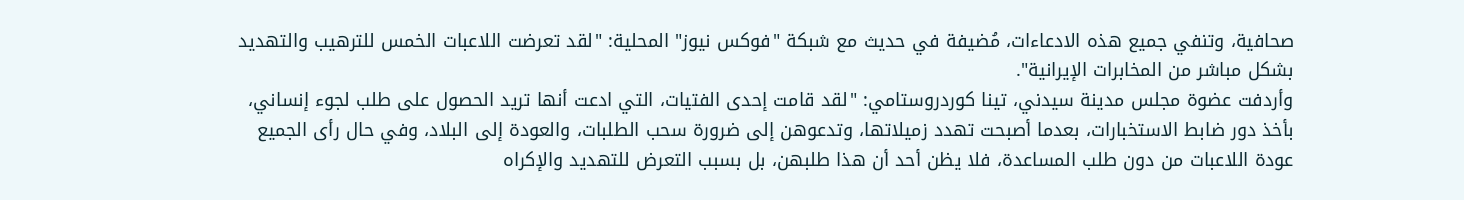صحافية، وتنفي جميع هذه الادعاءات، مُضيفة في حديث مع شبكة "فوكس نيوز" المحلية: "لقد تعرضت اللاعبات الخمس للترهيب والتهديد بشكل مباشر من المخابرات الإيرانية".
وأردفت عضوة مجلس مدينة سيدني، تينا كوردروستامي: "لقد قامت إحدى الفتيات، التي ادعت أنها تريد الحصول على طلب لجوء إنساني، بأخذ دور ضابط الاستخبارات، بعدما أصبحت تهدد زميلاتها، وتدعوهن إلى ضرورة سحب الطلبات، والعودة إلى البلاد، وفي حال رأى الجميع عودة اللاعبات من دون طلب المساعدة، فلا يظن أحد أن هذا طلبهن، بل بسبب التعرض للتهديد والإكراه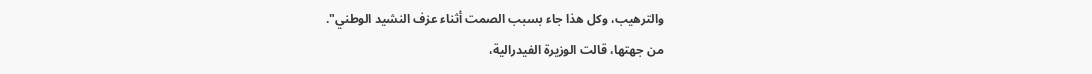والترهيب، وكل هذا جاء بسبب الصمت أثناء عزف النشيد الوطني".
من جهتها، قالت الوزيرة الفيدرالية،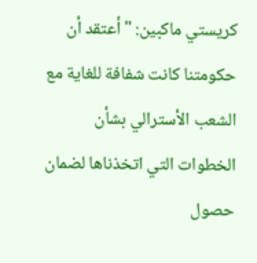كريستي ماكبين: "أعتقد أن حكومتنا كانت شفافة للغاية مع الشعب الأسترالي بشأن الخطوات التي اتخذناها لضمان حصول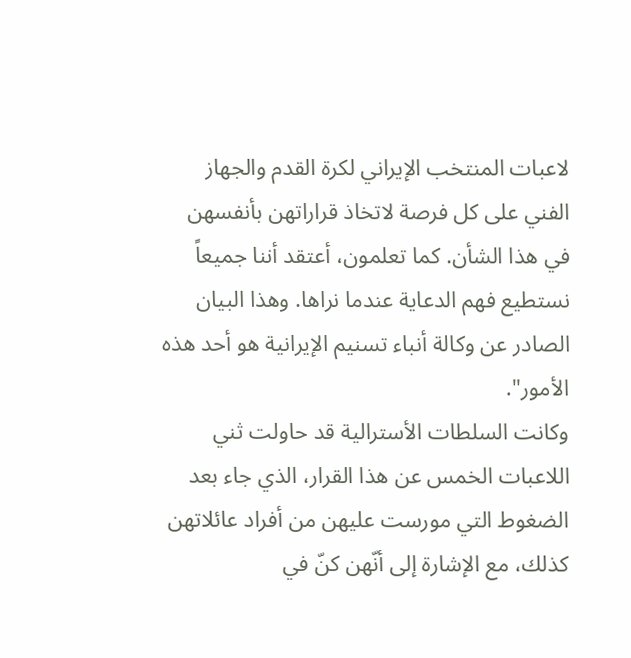لاعبات المنتخب الإيراني لكرة القدم والجهاز الفني على كل فرصة لاتخاذ قراراتهن بأنفسهن في هذا الشأن. كما تعلمون، أعتقد أننا جميعاً نستطيع فهم الدعاية عندما نراها. وهذا البيان الصادر عن وكالة أنباء تسنيم الإيرانية هو أحد هذه الأمور".
وكانت السلطات الأسترالية قد حاولت ثني اللاعبات الخمس عن هذا القرار، الذي جاء بعد الضغوط التي مورست عليهن من أفراد عائلاتهن كذلك، مع الإشارة إلى أنّهن كنّ في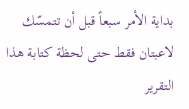بداية الأمر سبعاً قبل أن تتمسّك لاعبتان فقط حتى لحظة كتابة هذا التقرير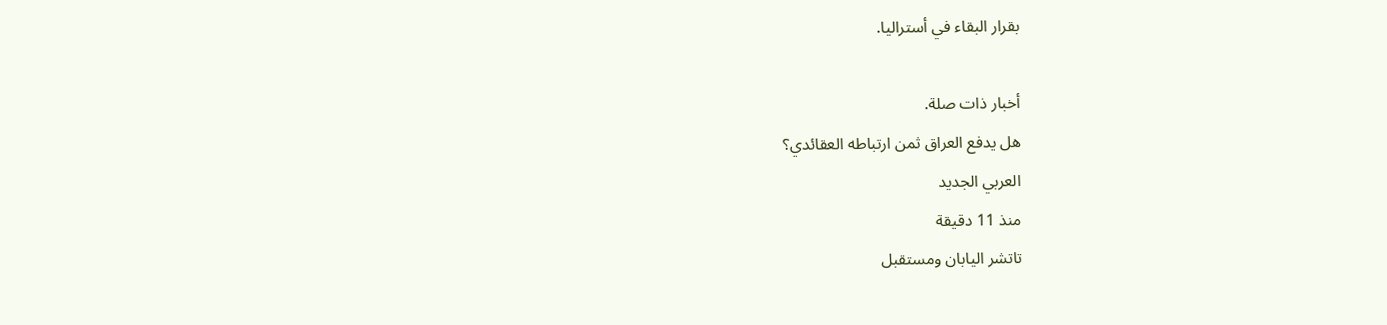بقرار البقاء في أستراليا.

أخبار ذات صلة.
هل يدفع العراق ثمن ارتباطه العقائدي؟
العربي الجديد
منذ 11 دقيقة
تاتشر اليابان ومستقبل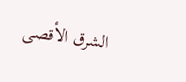الشرق الأقصى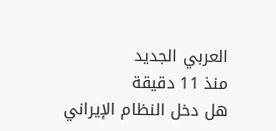العربي الجديد
منذ 11 دقيقة
هل دخل النظام الإيراني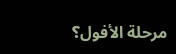مرحلة الأفول؟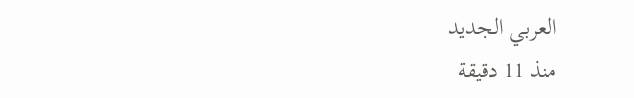العربي الجديد
منذ 11 دقيقة